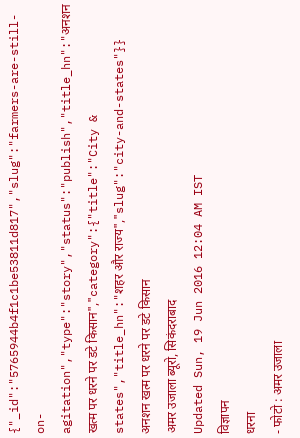{"_id":"5765944b4f1c1be53811d817","slug":"farmers-are-still-on-agitation","type":"story","status":"publish","title_hn":"अनशन खत्म पर धरने पर डटे किसान","category":{"title":"City & states","title_hn":"शहर और राज्य","slug":"city-and-states"}}
अनशन खत्म पर धरने पर डटे किसान
अमर उजाला ब्यूरो, सिकंदराबाद
Updated Sun, 19 Jun 2016 12:04 AM IST
विज्ञापन
धरना
- फोटो : अमर उजाला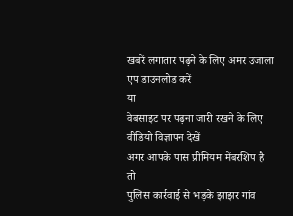खबरें लगातार पढ़ने के लिए अमर उजाला एप डाउनलोड करें
या
वेबसाइट पर पढ़ना जारी रखने के लिए वीडियो विज्ञापन देखें
अगर आपके पास प्रीमियम मेंबरशिप है तो
पुलिस कार्रवाई से भड़के झाझर गांव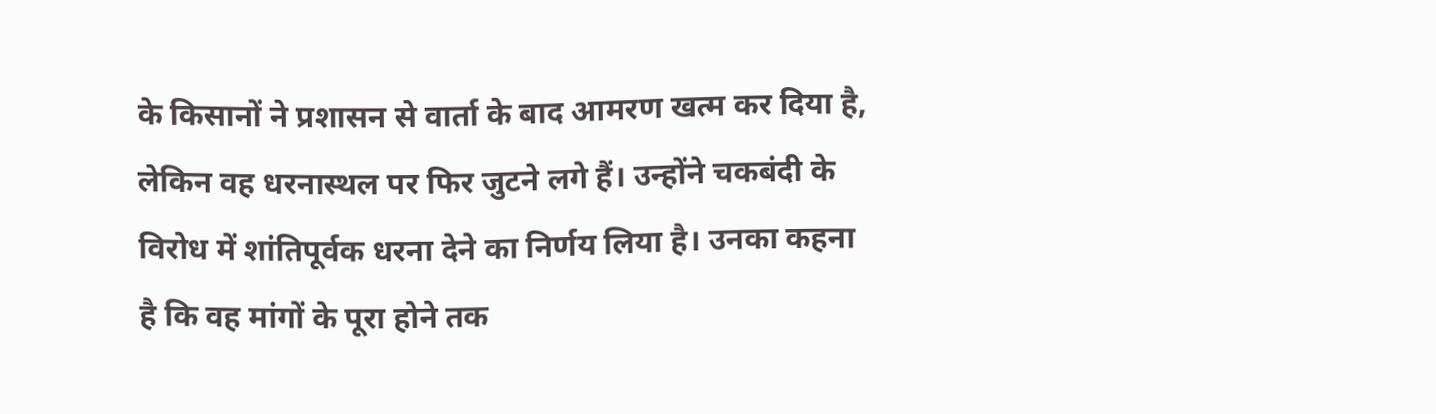के किसानों ने प्रशासन से वार्ता के बाद आमरण खत्म कर दिया है, लेकिन वह धरनास्थल पर फिर जुटने लगे हैं। उन्होंने चकबंदी के विरोध में शांतिपूर्वक धरना देने का निर्णय लिया है। उनका कहना है कि वह मांगों के पूरा होने तक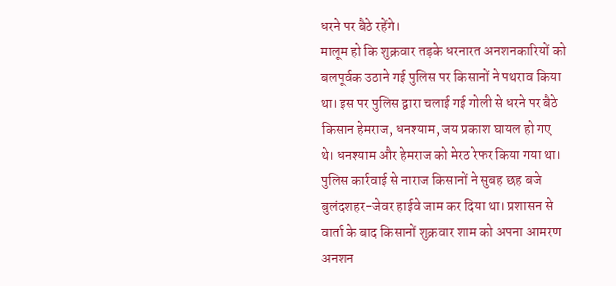धरने पर बैठे रहेंगे।
मालूम हो कि शुक्रवार तड़के धरनारत अनशनकारियों को बलपूर्वक उठाने गई पुलिस पर किसानों ने पथराव किया था। इस पर पुलिस द्वारा चलाई गई गोली से धरने पर बैठे किसान हेमराज, धनश्याम, जय प्रकाश घायल हो गए थे। धनश्याम और हेमराज को मेरठ रेफर किया गया था।
पुलिस कार्रवाई से नाराज किसानों ने सुबह छह बजे बुलंदशहर-जेवर हाईवे जाम कर दिया था। प्रशासन से वार्ता के बाद किसानों शुक्रवार शाम को अपना आमरण अनशन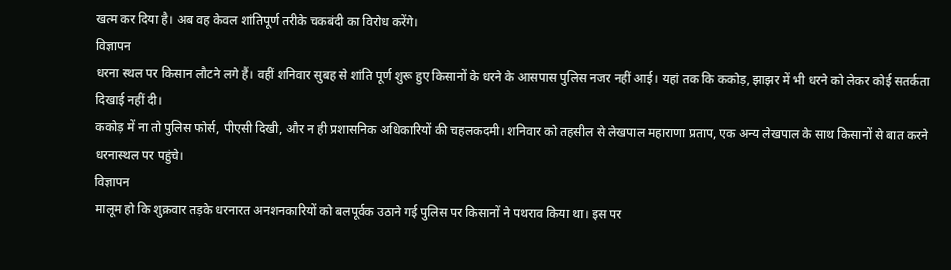खत्म कर दिया है। अब वह केवल शांतिपूर्ण तरीके चकबंदी का विरोध करेंगे।
विज्ञापन
धरना स्थल पर किसान लौटने लगे हैं। वहीं शनिवार सुबह से शांति पूर्ण शुरू हुए किसानों के धरने के आसपास पुलिस नजर नहीं आई। यहां तक कि ककोड़, झाझर में भी धरने को लेकर कोई सतर्कता दिखाई नहीं दी।
ककोड़ में ना तो पुलिस फोर्स, पीएसी दिखी, और न ही प्रशासनिक अधिकारियों की चहलकदमी। शनिवार को तहसील से लेखपाल महाराणा प्रताप, एक अन्य लेखपाल के साथ किसानों से बात करने धरनास्थल पर पहुंचे।
विज्ञापन
मालूम हो कि शुक्रवार तड़के धरनारत अनशनकारियों को बलपूर्वक उठाने गई पुलिस पर किसानों ने पथराव किया था। इस पर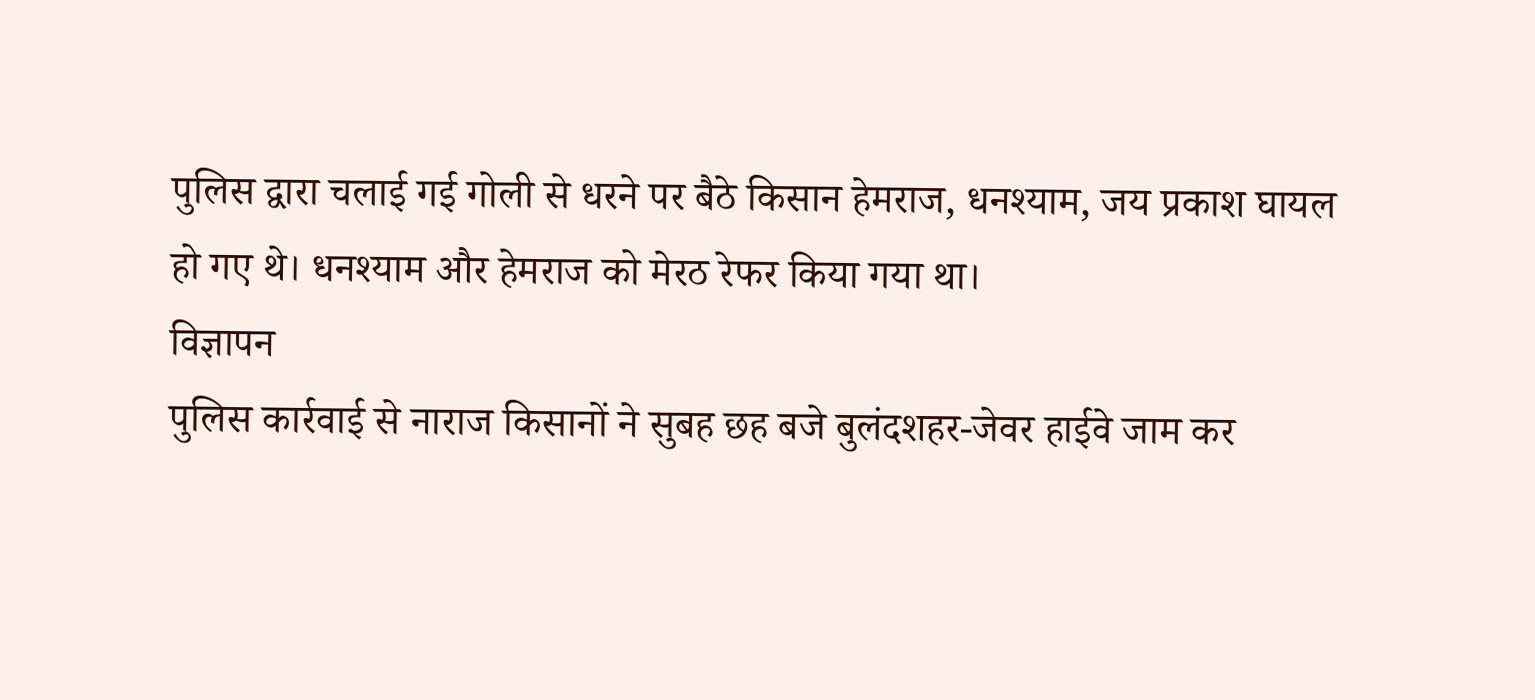पुलिस द्वारा चलाई गई गोली से धरने पर बैठे किसान हेमराज, धनश्याम, जय प्रकाश घायल हो गए थे। धनश्याम और हेमराज को मेरठ रेफर किया गया था।
विज्ञापन
पुलिस कार्रवाई से नाराज किसानों ने सुबह छह बजे बुलंदशहर-जेवर हाईवे जाम कर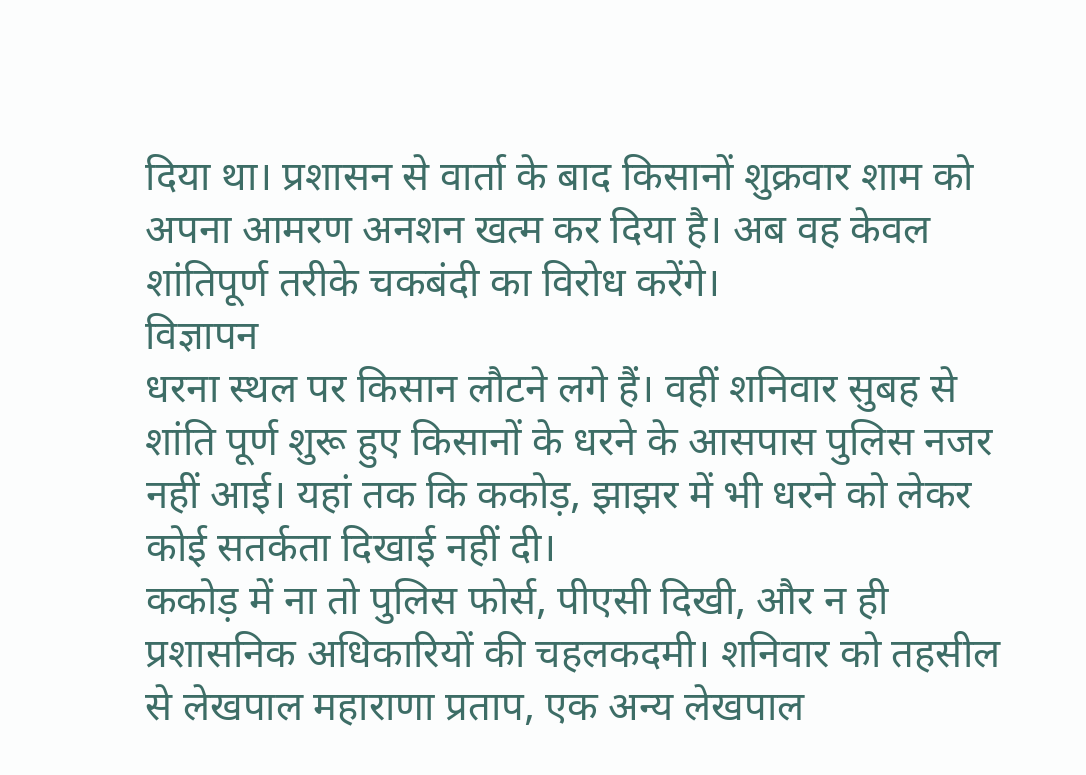दिया था। प्रशासन से वार्ता के बाद किसानों शुक्रवार शाम को अपना आमरण अनशन खत्म कर दिया है। अब वह केवल शांतिपूर्ण तरीके चकबंदी का विरोध करेंगे।
विज्ञापन
धरना स्थल पर किसान लौटने लगे हैं। वहीं शनिवार सुबह से शांति पूर्ण शुरू हुए किसानों के धरने के आसपास पुलिस नजर नहीं आई। यहां तक कि ककोड़, झाझर में भी धरने को लेकर कोई सतर्कता दिखाई नहीं दी।
ककोड़ में ना तो पुलिस फोर्स, पीएसी दिखी, और न ही प्रशासनिक अधिकारियों की चहलकदमी। शनिवार को तहसील से लेखपाल महाराणा प्रताप, एक अन्य लेखपाल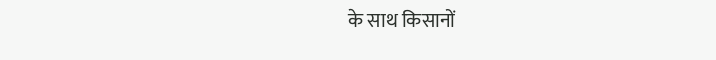के साथ किसानों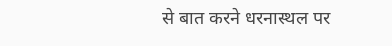से बात करने धरनास्थल पर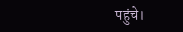पहुंचे।